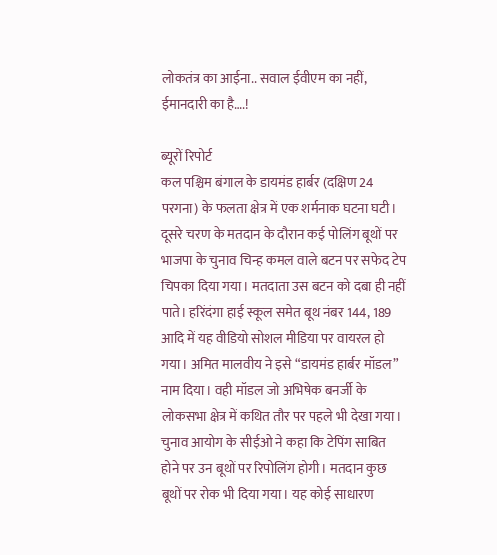लोकतंत्र का आईना.. सवाल ईवीएम का नहीं, ईमानदारी का है….!

ब्यूरों रिपोर्ट
कल पश्चिम बंगाल के डायमंड हार्बर (दक्षिण 24 परगना) के फलता क्षेत्र में एक शर्मनाक घटना घटी। दूसरे चरण के मतदान के दौरान कई पोलिंग बूथों पर भाजपा के चुनाव चिन्ह कमल वाले बटन पर सफेद टेप चिपका दिया गया। मतदाता उस बटन को दबा ही नहीं पाते। हरिंदंगा हाई स्कूल समेत बूथ नंबर 144, 189 आदि में यह वीडियो सोशल मीडिया पर वायरल हो गया। अमित मालवीय ने इसे “डायमंड हार्बर मॉडल” नाम दिया। वही मॉडल जो अभिषेक बनर्जी के लोकसभा क्षेत्र में कथित तौर पर पहले भी देखा गया।
चुनाव आयोग के सीईओ ने कहा कि टेपिंग साबित होने पर उन बूथों पर रिपोलिंग होगी। मतदान कुछ बूथों पर रोक भी दिया गया। यह कोई साधारण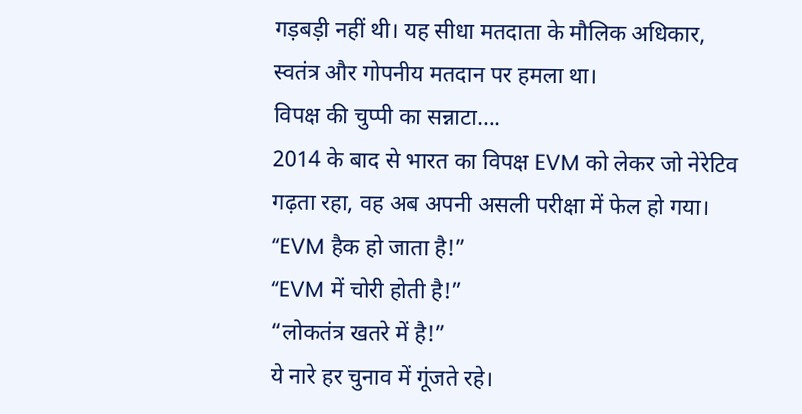गड़बड़ी नहीं थी। यह सीधा मतदाता के मौलिक अधिकार, स्वतंत्र और गोपनीय मतदान पर हमला था।
विपक्ष की चुप्पी का सन्नाटा….
2014 के बाद से भारत का विपक्ष EVM को लेकर जो नेरेटिव गढ़ता रहा, वह अब अपनी असली परीक्षा में फेल हो गया।
“EVM हैक हो जाता है!”
“EVM में चोरी होती है!”
“लोकतंत्र खतरे में है!”
ये नारे हर चुनाव में गूंजते रहे।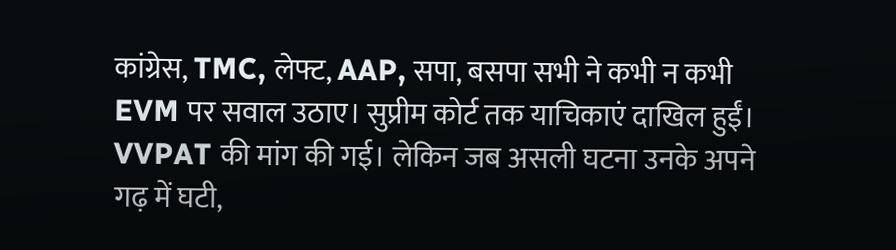कांग्रेस, TMC, लेफ्ट, AAP, सपा, बसपा सभी ने कभी न कभी EVM पर सवाल उठाए। सुप्रीम कोर्ट तक याचिकाएं दाखिल हुईं। VVPAT की मांग की गई। लेकिन जब असली घटना उनके अपने गढ़ में घटी,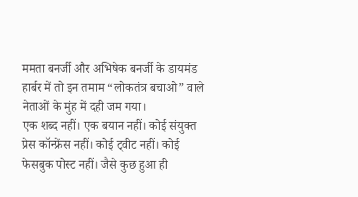ममता बनर्जी और अभिषेक बनर्जी के डायमंड हार्बर में तो इन तमाम “लोकतंत्र बचाओ” वाले नेताओं के मुंह में दही जम गया।
एक शब्द नहीं। एक बयान नहीं। कोई संयुक्त प्रेस कॉन्फ्रेंस नहीं। कोई ट्वीट नहीं। कोई फेसबुक पोस्ट नहीं। जैसे कुछ हुआ ही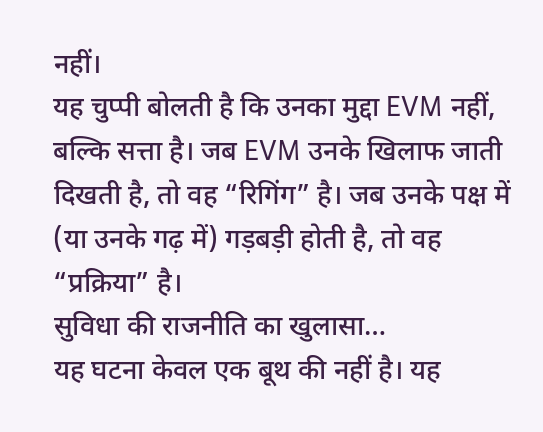नहीं।
यह चुप्पी बोलती है कि उनका मुद्दा EVM नहीं, बल्कि सत्ता है। जब EVM उनके खिलाफ जाती दिखती है, तो वह “रिगिंग” है। जब उनके पक्ष में (या उनके गढ़ में) गड़बड़ी होती है, तो वह “प्रक्रिया” है।
सुविधा की राजनीति का खुलासा…
यह घटना केवल एक बूथ की नहीं है। यह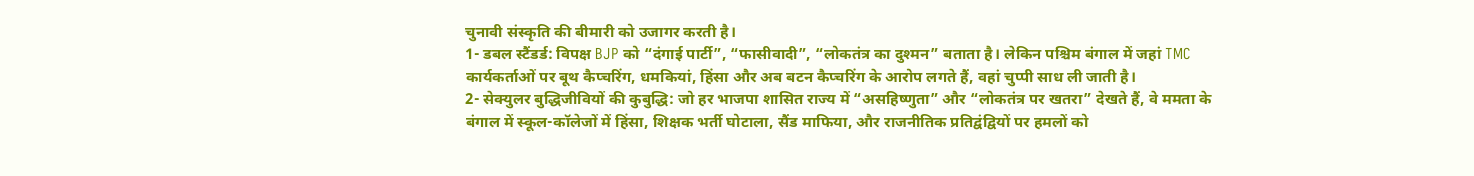चुनावी संस्कृति की बीमारी को उजागर करती है।
1- डबल स्टैंडर्ड: विपक्ष BJP को “दंगाई पार्टी”, “फासीवादी”, “लोकतंत्र का दुश्मन” बताता है। लेकिन पश्चिम बंगाल में जहां TMC कार्यकर्ताओं पर बूथ कैप्चरिंग, धमकियां, हिंसा और अब बटन कैप्चरिंग के आरोप लगते हैं, वहां चुप्पी साध ली जाती है।
2- सेक्युलर बुद्धिजीवियों की कुबुद्धि: जो हर भाजपा शासित राज्य में “असहिष्णुता” और “लोकतंत्र पर खतरा” देखते हैं, वे ममता के बंगाल में स्कूल-कॉलेजों में हिंसा, शिक्षक भर्ती घोटाला, सैंड माफिया, और राजनीतिक प्रतिद्वंद्वियों पर हमलों को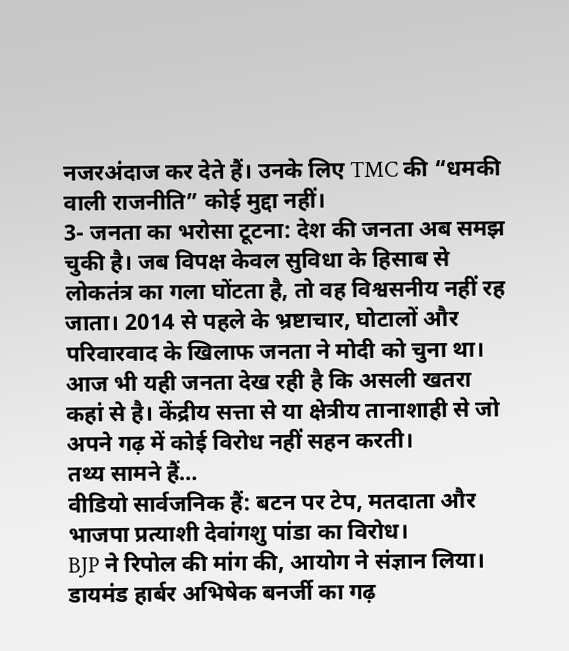नजरअंदाज कर देते हैं। उनके लिए TMC की “धमकी वाली राजनीति” कोई मुद्दा नहीं।
3- जनता का भरोसा टूटना: देश की जनता अब समझ चुकी है। जब विपक्ष केवल सुविधा के हिसाब से लोकतंत्र का गला घोंटता है, तो वह विश्वसनीय नहीं रह जाता। 2014 से पहले के भ्रष्टाचार, घोटालों और परिवारवाद के खिलाफ जनता ने मोदी को चुना था। आज भी यही जनता देख रही है कि असली खतरा कहां से है। केंद्रीय सत्ता से या क्षेत्रीय तानाशाही से जो अपने गढ़ में कोई विरोध नहीं सहन करती।
तथ्य सामने हैं…
वीडियो सार्वजनिक हैं: बटन पर टेप, मतदाता और भाजपा प्रत्याशी देवांगशु पांडा का विरोध।
BJP ने रिपोल की मांग की, आयोग ने संज्ञान लिया।
डायमंड हार्बर अभिषेक बनर्जी का गढ़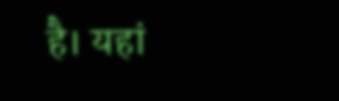है। यहां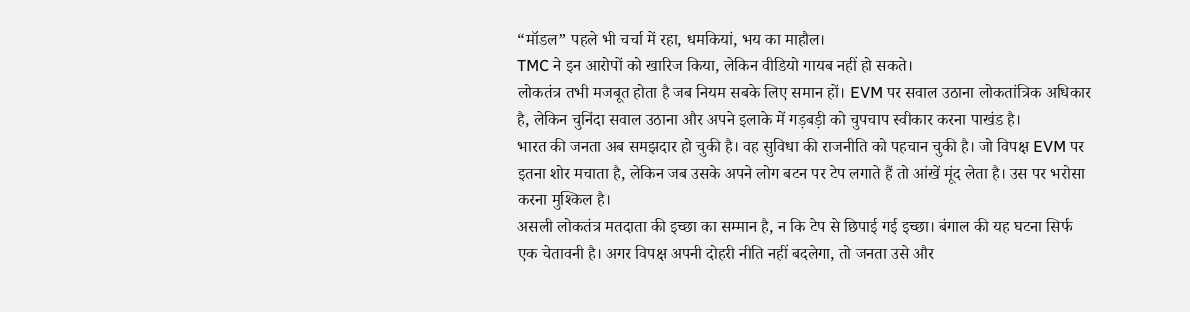“मॉडल” पहले भी चर्चा में रहा, धमकियां, भय का माहौल।
TMC ने इन आरोपों को खारिज किया, लेकिन वीडियो गायब नहीं हो सकते।
लोकतंत्र तभी मजबूत होता है जब नियम सबके लिए समान हों। EVM पर सवाल उठाना लोकतांत्रिक अधिकार है, लेकिन चुनिंदा सवाल उठाना और अपने इलाके में गड़बड़ी को चुपचाप स्वीकार करना पाखंड है।
भारत की जनता अब समझदार हो चुकी है। वह सुविधा की राजनीति को पहचान चुकी है। जो विपक्ष EVM पर इतना शोर मचाता है, लेकिन जब उसके अपने लोग बटन पर टेप लगाते हैं तो आंखें मूंद लेता है। उस पर भरोसा करना मुश्किल है।
असली लोकतंत्र मतदाता की इच्छा का सम्मान है, न कि टेप से छिपाई गई इच्छा। बंगाल की यह घटना सिर्फ एक चेतावनी है। अगर विपक्ष अपनी दोहरी नीति नहीं बदलेगा, तो जनता उसे और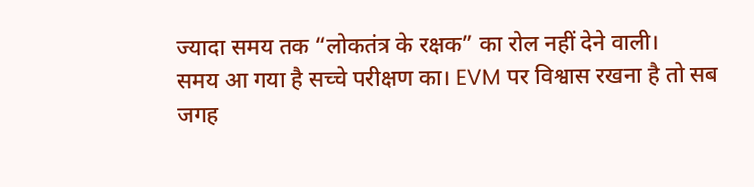ज्यादा समय तक “लोकतंत्र के रक्षक” का रोल नहीं देने वाली।
समय आ गया है सच्चे परीक्षण का। EVM पर विश्वास रखना है तो सब जगह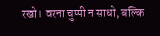रखो। वरना चुप्पी न साधो, बल्कि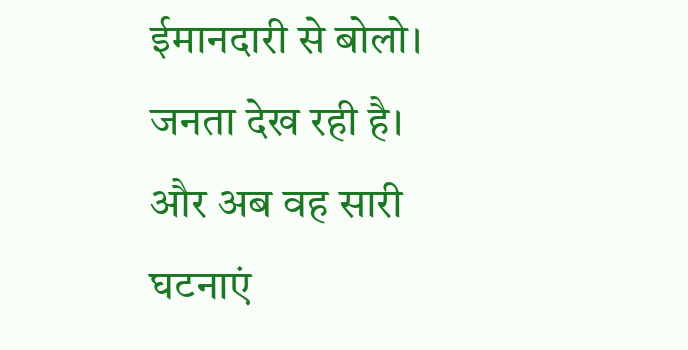ईमानदारी से बोलो। जनता देख रही है। और अब वह सारी घटनाएं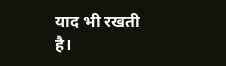याद भी रखती है।